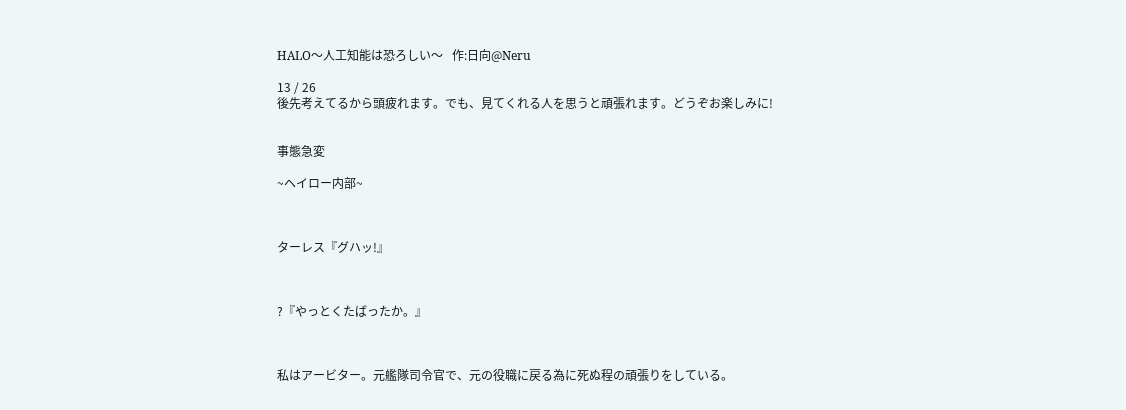HALO〜人工知能は恐ろしい〜   作:日向@Neru

13 / 26
後先考えてるから頭疲れます。でも、見てくれる人を思うと頑張れます。どうぞお楽しみに!


事態急変

~ヘイロー内部~



ターレス『グハッ!』



?『やっとくたばったか。』



私はアービター。元艦隊司令官で、元の役職に戻る為に死ぬ程の頑張りをしている。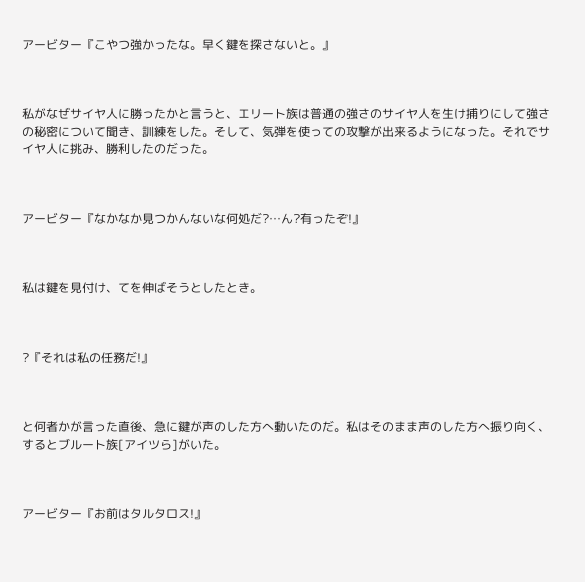アービター『こやつ強かったな。早く鍵を探さないと。』



私がなぜサイヤ人に勝ったかと言うと、エリート族は普通の強さのサイヤ人を生け捕りにして強さの秘密について聞き、訓練をした。そして、気弾を使っての攻撃が出来るようになった。それでサイヤ人に挑み、勝利したのだった。



アービター『なかなか見つかんないな何処だ?…ん?有ったぞ!』



私は鍵を見付け、てを伸ばそうとしたとき。



?『それは私の任務だ!』



と何者かが言った直後、急に鍵が声のした方へ動いたのだ。私はそのまま声のした方へ振り向く、するとブルート族[アイツら]がいた。



アービター『お前はタルタロス!』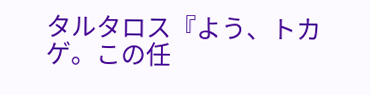タルタロス『よう、トカゲ。この任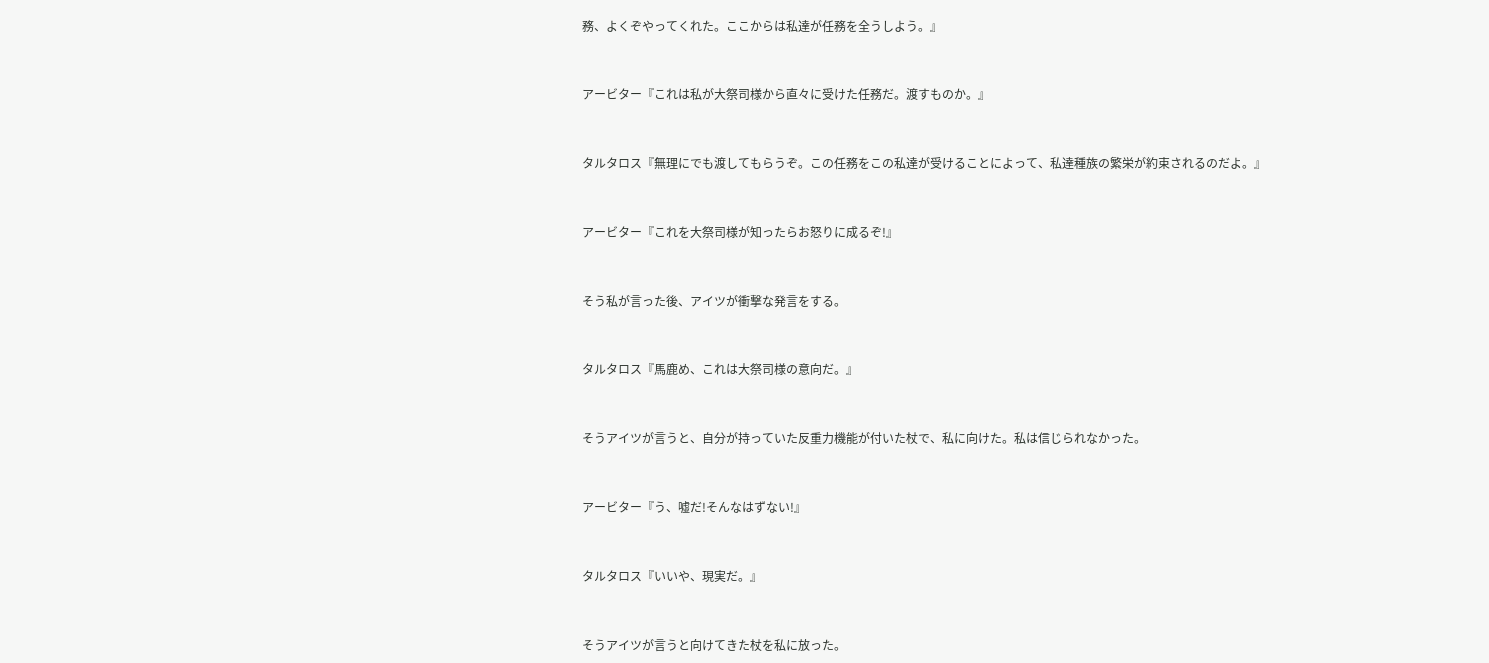務、よくぞやってくれた。ここからは私達が任務を全うしよう。』



アービター『これは私が大祭司様から直々に受けた任務だ。渡すものか。』



タルタロス『無理にでも渡してもらうぞ。この任務をこの私達が受けることによって、私達種族の繁栄が約束されるのだよ。』



アービター『これを大祭司様が知ったらお怒りに成るぞ!』



そう私が言った後、アイツが衝撃な発言をする。



タルタロス『馬鹿め、これは大祭司様の意向だ。』



そうアイツが言うと、自分が持っていた反重力機能が付いた杖で、私に向けた。私は信じられなかった。



アービター『う、嘘だ!そんなはずない!』



タルタロス『いいや、現実だ。』



そうアイツが言うと向けてきた杖を私に放った。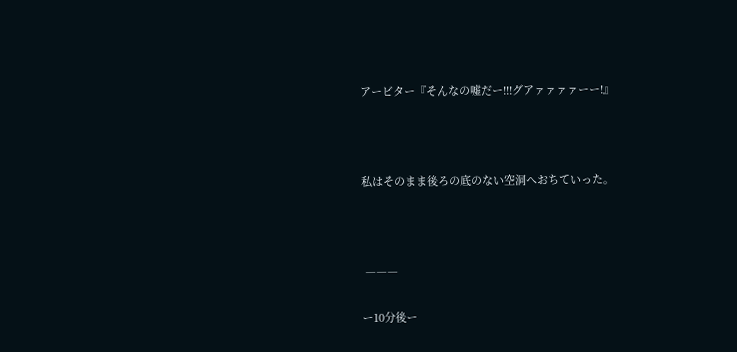アービター『そんなの嘘だー!!!グアァァァァーー!』



私はそのまま後ろの底のない空洞へおちていった。



 ―――

ー10分後ー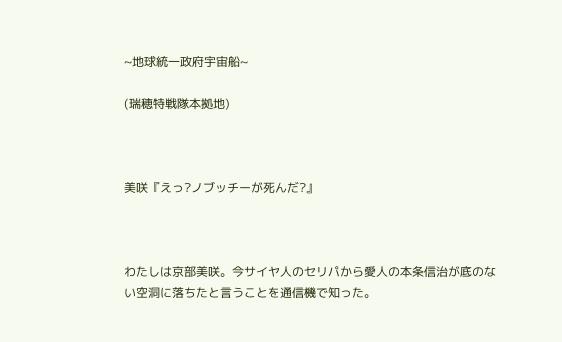~地球統一政府宇宙船~

(瑞穂特戦隊本拠地)



美咲『えっ?ノブッチーが死んだ?』



わたしは京部美咲。今サイヤ人のセリパから愛人の本条信治が底のない空洞に落ちたと言うことを通信機で知った。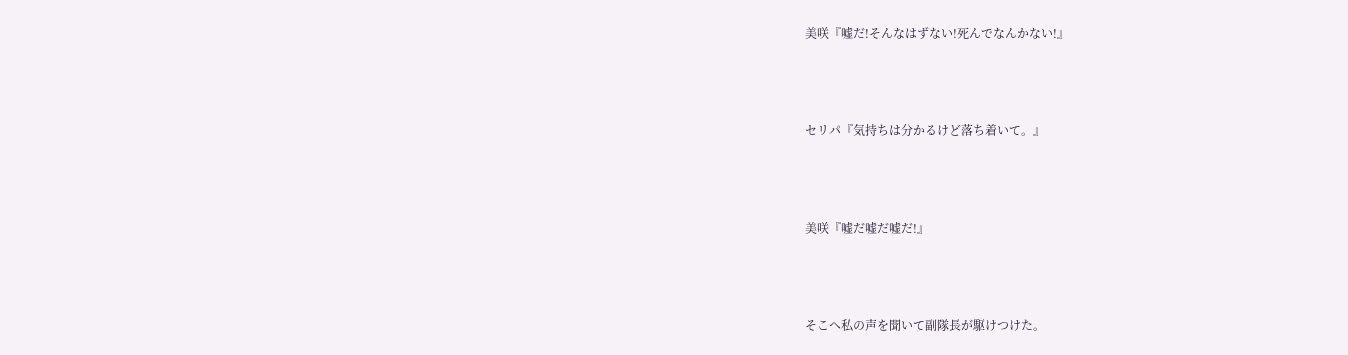美咲『嘘だ!そんなはずない!死んでなんかない!』



セリパ『気持ちは分かるけど落ち着いて。』



美咲『嘘だ嘘だ嘘だ!』



そこへ私の声を聞いて副隊長が駆けつけた。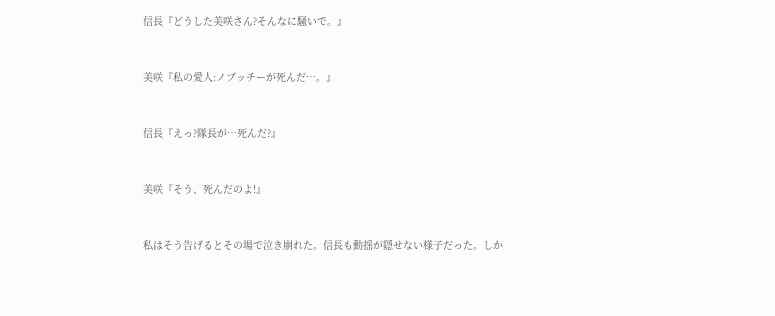信長『どうした美咲さん?そんなに騒いで。』



美咲『私の愛人:ノブッチーが死んだ…。』



信長『えっ?隊長が…死んだ?』



美咲『そう、死んだのよ!』



私はそう告げるとその場で泣き崩れた。信長も動揺が隠せない様子だった。しか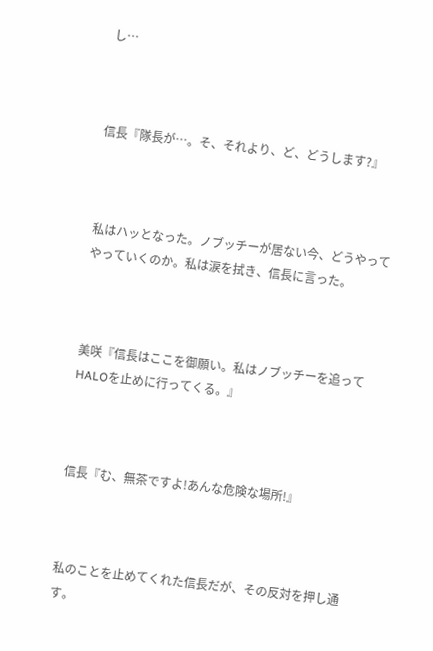し…



信長『隊長が…。そ、それより、ど、どうします?』



私はハッとなった。ノブッチーが居ない今、どうやってやっていくのか。私は涙を拭き、信長に言った。



美咲『信長はここを御願い。私はノブッチーを追ってHALOを止めに行ってくる。』



信長『む、無茶ですよ!あんな危険な場所!』



私のことを止めてくれた信長だが、その反対を押し通す。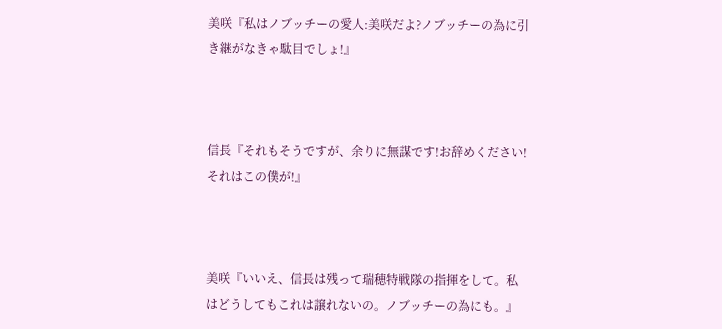美咲『私はノブッチーの愛人:美咲だよ?ノブッチーの為に引き継がなきゃ駄目でしょ!』



信長『それもそうですが、余りに無謀です!お辞めください!それはこの僕が!』



美咲『いいえ、信長は残って瑞穂特戦隊の指揮をして。私はどうしてもこれは譲れないの。ノブッチーの為にも。』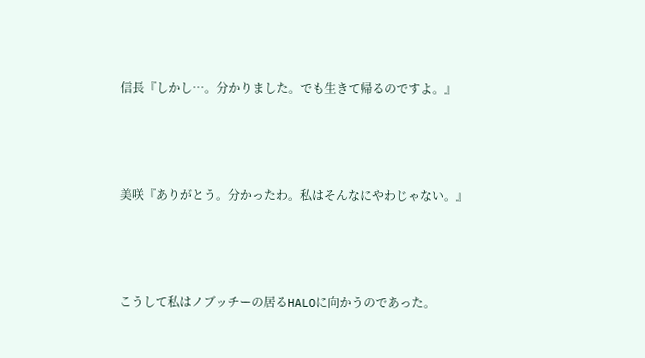信長『しかし…。分かりました。でも生きて帰るのですよ。』



美咲『ありがとう。分かったわ。私はそんなにやわじゃない。』



こうして私はノブッチーの居るHALOに向かうのであった。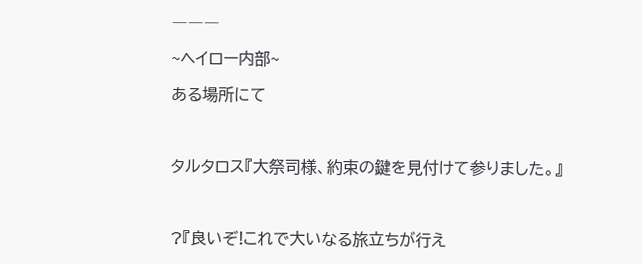―――

~ヘイロー内部~

ある場所にて



タルタロス『大祭司様、約束の鍵を見付けて参りました。』



?『良いぞ!これで大いなる旅立ちが行え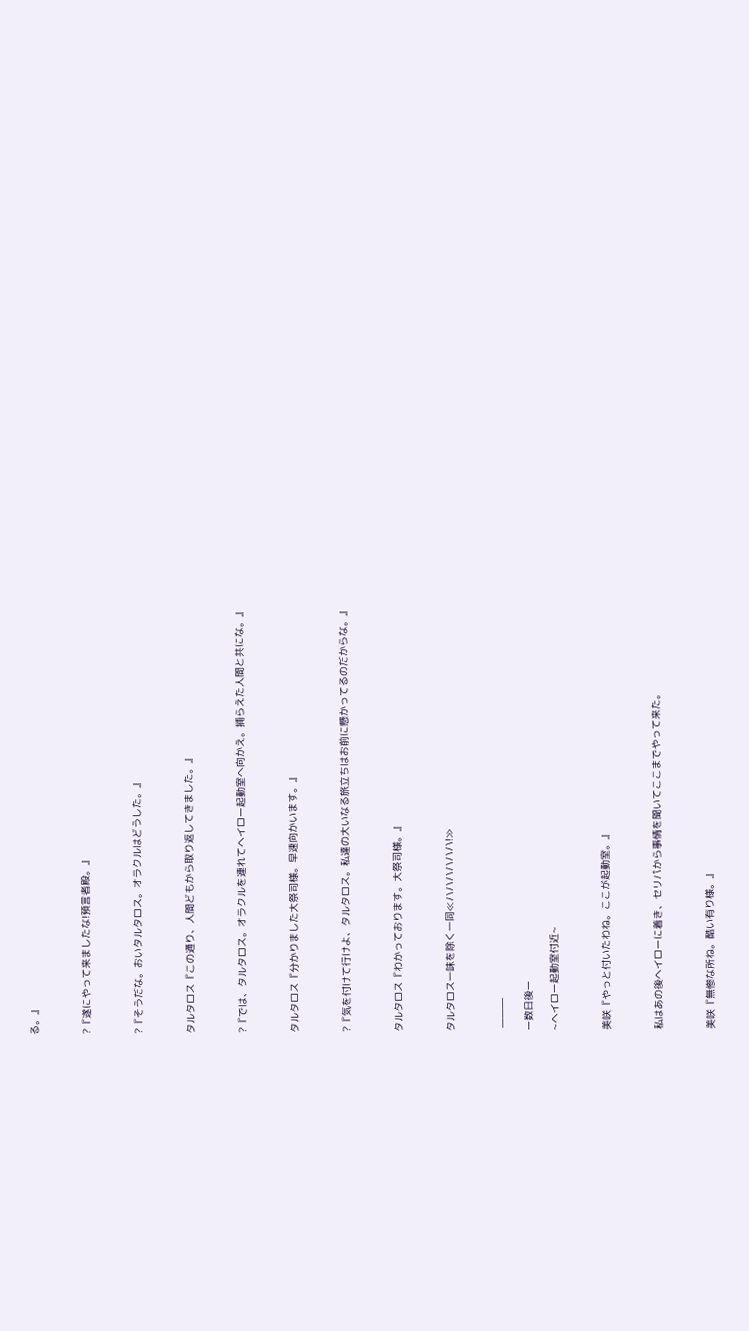る。』



?『遂にやって来ましたな!預言者殿。』



?『そうだな。おいタルタロス。オラクルはどうした。』



タルタロス『この通り、人間どもから取り返してきました。』



?『では、タルタロス。オラクルを連れてヘイロー起動室へ向かえ。捕らえた人間と共にな。』



タルタロス『分かりました大祭司様。早速向かいます。』



?『気を付けて行けよ、タルタロス。私達の大いなる旅立ちはお前に懸かってるのだからな。』



タルタロス『わかっております。大祭司様。』



タルタロス一味を除く一同≪ハハハハハハ!≫



 ―――

ー数日後ー

~ヘイロー起動室付近~



美咲『やっと付いたわね。ここが起動室。』



私はあの後ヘイローに着き、セリパから事情を聞いてここまでやって来た。



美咲『無惨な所ね。酷い有り様。』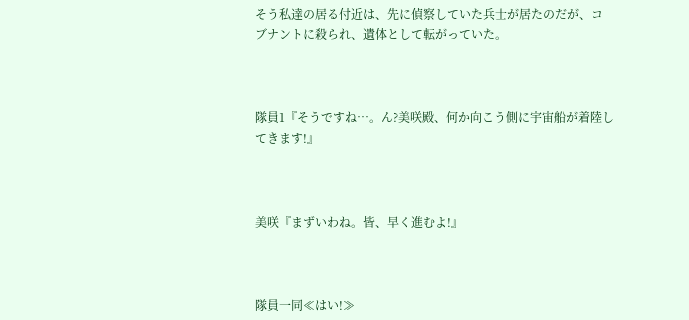そう私達の居る付近は、先に偵察していた兵士が居たのだが、コブナントに殺られ、遺体として転がっていた。



隊員1『そうですね…。ん?美咲殿、何か向こう側に宇宙船が着陸してきます!』



美咲『まずいわね。皆、早く進むよ!』



隊員一同≪はい!≫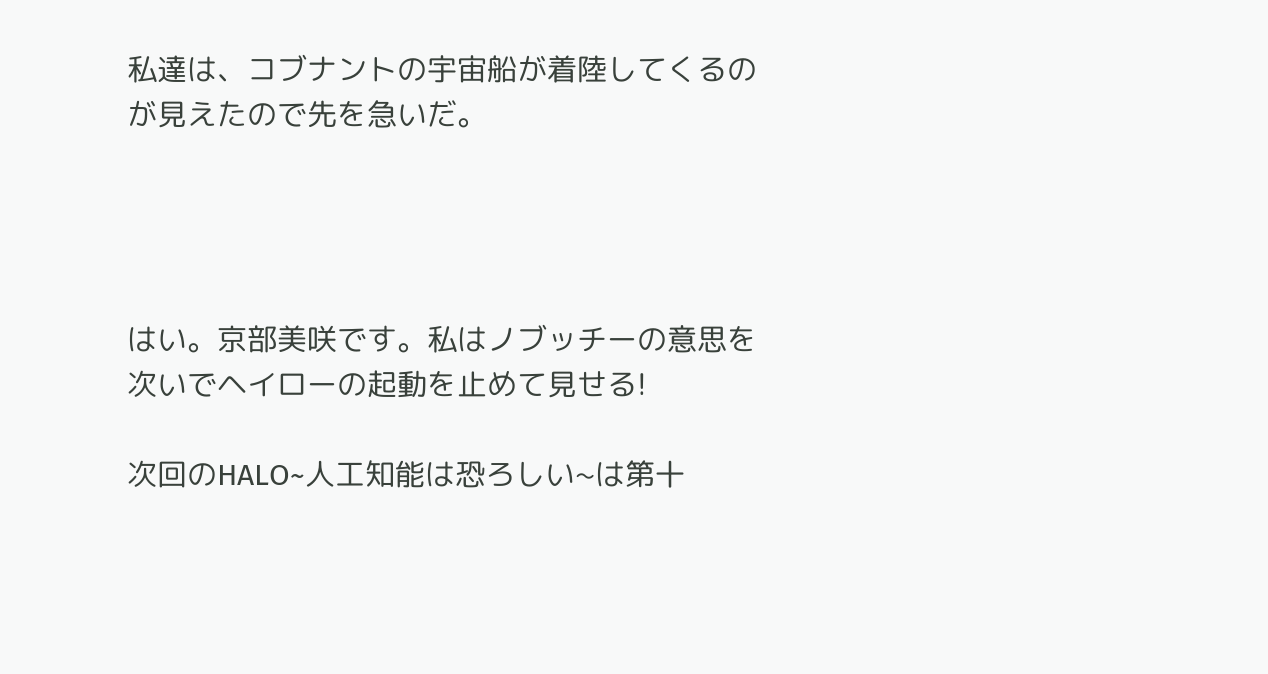私達は、コブナントの宇宙船が着陸してくるのが見えたので先を急いだ。




はい。京部美咲です。私はノブッチーの意思を次いでヘイローの起動を止めて見せる!

次回のHALO~人工知能は恐ろしい~は第十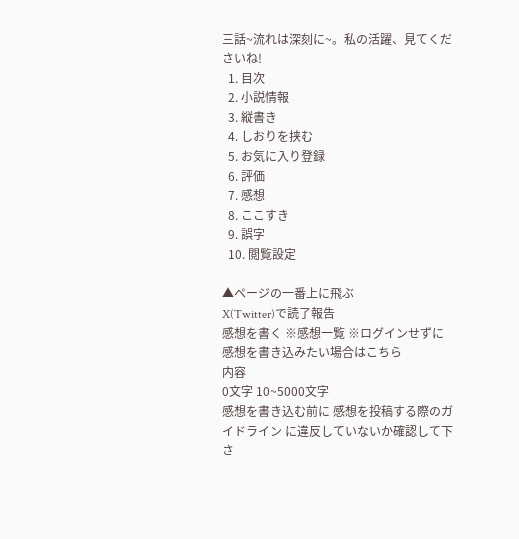三話~流れは深刻に~。私の活躍、見てくださいね!
  1. 目次
  2. 小説情報
  3. 縦書き
  4. しおりを挟む
  5. お気に入り登録
  6. 評価
  7. 感想
  8. ここすき
  9. 誤字
  10. 閲覧設定

▲ページの一番上に飛ぶ
X(Twitter)で読了報告
感想を書く ※感想一覧 ※ログインせずに感想を書き込みたい場合はこちら
内容
0文字 10~5000文字
感想を書き込む前に 感想を投稿する際のガイドライン に違反していないか確認して下さ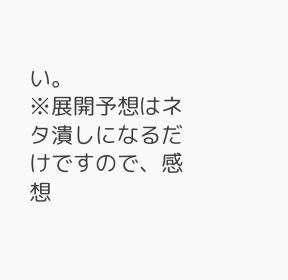い。
※展開予想はネタ潰しになるだけですので、感想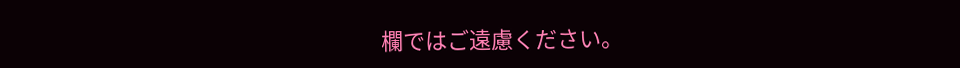欄ではご遠慮ください。